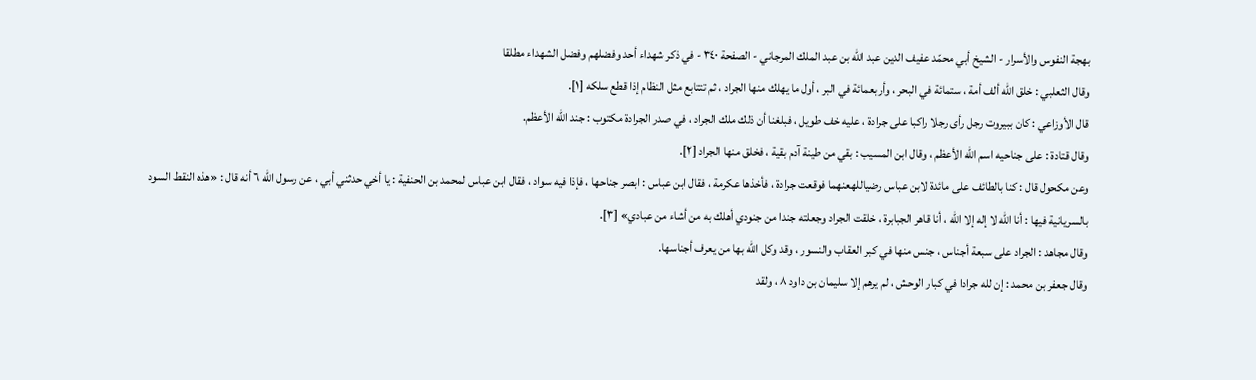بهجة النفوس والأسرار - الشيخ أبي محمّد عفيف الدين عبد الله بن عبد الملك المرجاني - الصفحة ٣٤٠ - في ذكر شهداء أحد وفضلهم وفضل الشهداء مطلقا
وقال الثعلبي : خلق الله ألف أمة ، ستمائة في البحر ، وأربعمائة في البر ، أول ما يهلك منها الجراد ، ثم تتتابع مثل النظام إذا قطع سلكه [١].
قال الأوزاعي : كان ببيروت رجل رأى رجلا راكبا على جرادة ، عليه خف طويل ، فبلغنا أن ذلك ملك الجراد ، في صدر الجرادة مكتوب : جند الله الأعظم.
وقال قتادة : على جناحيه اسم الله الأعظم ، وقال ابن المسيب : بقي من طينة آدم بقية ، فخلق منها الجراد [٢].
وعن مكحول قال : كنا بالطائف على مائدة لابن عباس رضياللهعنهما فوقعت جرادة ، فأخذها عكرمة ، فقال ابن عباس : ابصر جناحها ، فإذا فيه سواد ، فقال ابن عباس لمحمد بن الحنفية : يا أخي حدثني أبي ، عن رسول الله ٦ أنه قال : «هذه النقط السود بالسريانية فيها : أنا الله لا إله إلا الله ، أنا قاهر الجبابرة ، خلقت الجراد وجعلته جندا من جنودي أهلك به من أشاء من عبادي» [٣].
وقال مجاهد : الجراد على سبعة أجناس ، جنس منها في كبر العقاب والنسور ، وقد وكل الله بها من يعرف أجناسها.
وقال جعفر بن محمد : إن لله جرادا في كبار الوحش ، لم يرهم إلا سليمان بن داود ٨ ، ولقد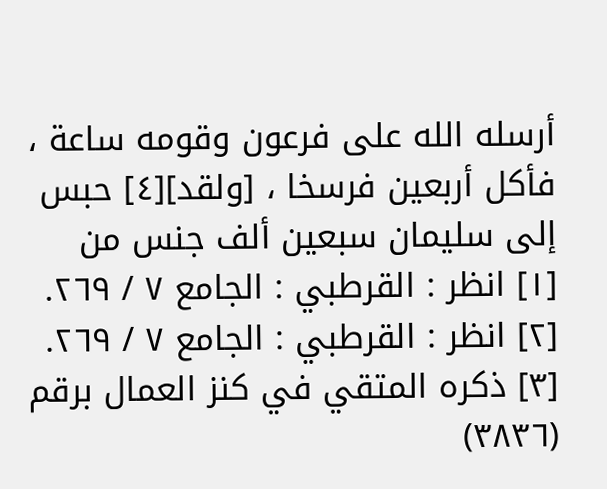أرسله الله على فرعون وقومه ساعة ، فأكل أربعين فرسخا ، [ولقد][٤] حبس إلى سليمان سبعين ألف جنس من
[١] انظر : القرطبي : الجامع ٧ / ٢٦٩.
[٢] انظر : القرطبي : الجامع ٧ / ٢٦٩.
[٣] ذكره المتقي في كنز العمال برقم (٣٨٣٦)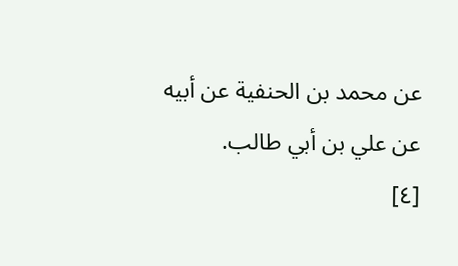عن محمد بن الحنفية عن أبيه عن علي بن أبي طالب.
[٤]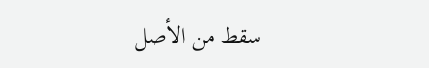سقط من الأصل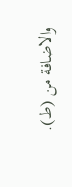والاضافة من (ط).